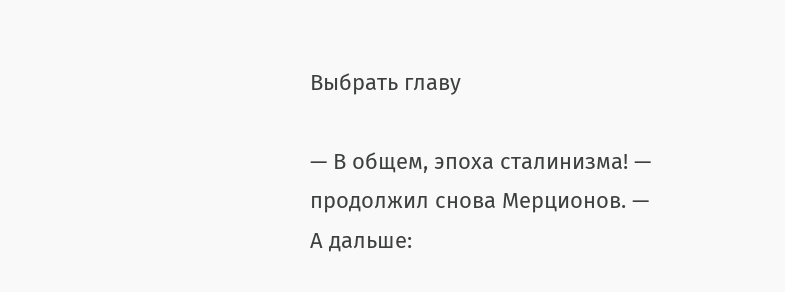Выбрать главу

— В общем, эпоха сталинизма! — продолжил снова Мерционов. — А дальше: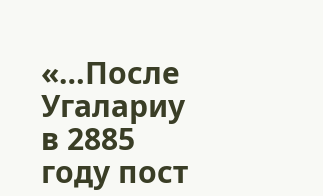«…После Угалариу в 2885 году пост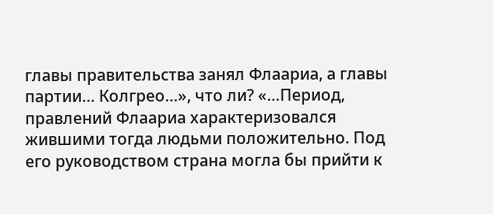главы правительства занял Флаариа, а главы партии… Колгрео…», что ли? «…Период, правлений Флаариа характеризовался жившими тогда людьми положительно. Под его руководством страна могла бы прийти к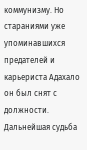коммунизму. Но стараниями уже упоминавшихся предателей и карьериста Адахало он был снят с должности. Дальнейшая судьба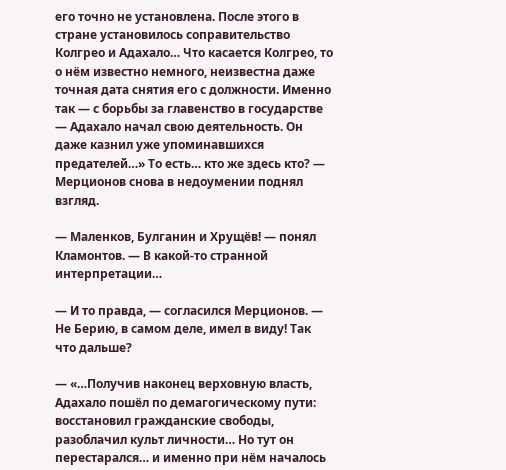его точно не установлена. После этого в стране установилось соправительство Колгрео и Адахало… Что касается Колгрео, то о нём известно немного, неизвестна даже точная дата снятия его с должности. Именно так — с борьбы за главенство в государстве — Адахало начал свою деятельность. Он даже казнил уже упоминавшихся предателей…» То есть… кто же здесь кто? — Мерционов снова в недоумении поднял взгляд.

— Маленков, Булганин и Хрущёв! — понял Кламонтов. — В какой-то странной интерпретации…

— И то правда, — согласился Мерционов. — Не Берию, в самом деле, имел в виду! Так что дальше?

— «…Получив наконец верховную власть, Адахало пошёл по демагогическому пути: восстановил гражданские свободы, разоблачил культ личности… Но тут он перестарался… и именно при нём началось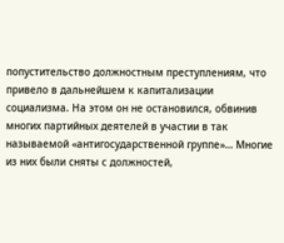попустительство должностным преступлениям, что привело в дальнейшем к капитализации социализма. На этом он не остановился, обвинив многих партийных деятелей в участии в так называемой «антигосударственной группе»… Многие из них были сняты с должностей,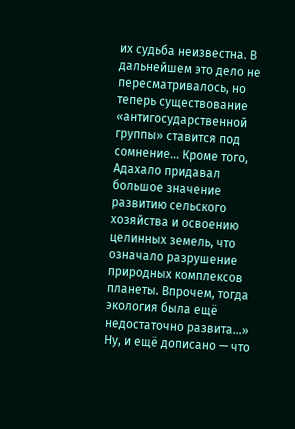их судьба неизвестна. В дальнейшем это дело не пересматривалось, но теперь существование «антигосударственной группы» ставится под сомнение… Кроме того, Адахало придавал большое значение развитию сельского хозяйства и освоению целинных земель, что означало разрушение природных комплексов планеты. Впрочем, тогда экология была ещё недостаточно развита…» Ну, и ещё дописано — что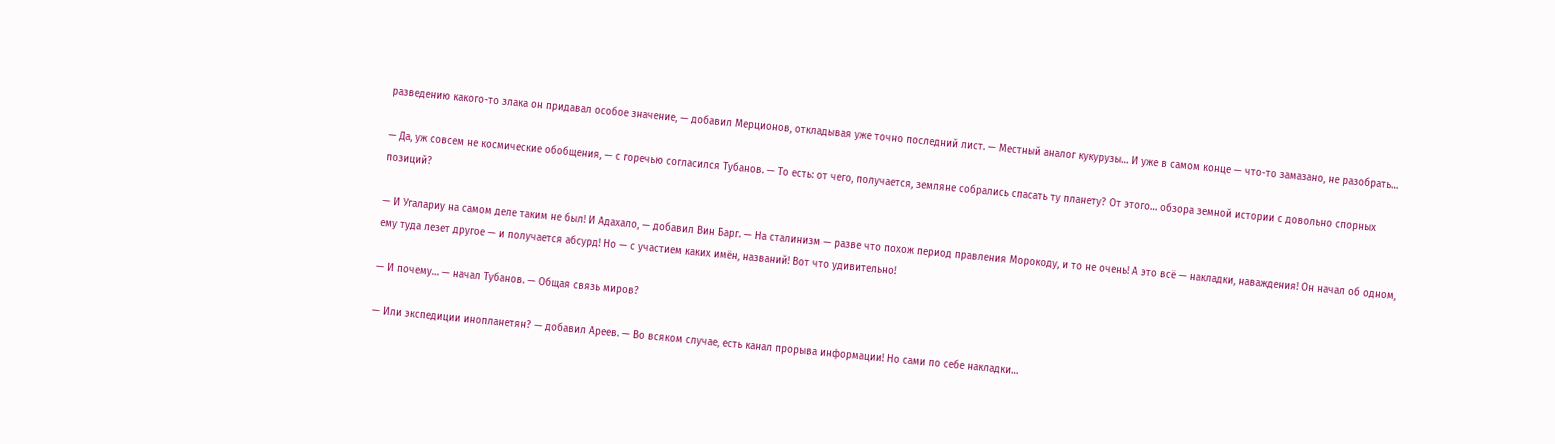разведению какого-то злака он придавал особое значение, — добавил Мерционов, откладывая уже точно последний лист. — Местный аналог кукурузы… И уже в самом конце — что-то замазано, не разобрать…

— Да, уж совсем не космические обобщения, — с горечью согласился Тубанов. — То есть: от чего, получается, земляне собрались спасать ту планету? От этого… обзора земной истории с довольно спорных позиций?

— И Угалариу на самом деле таким не был! И Адахало, — добавил Вин Барг. — На сталинизм — разве что похож период правления Морокоду, и то не очень! А это всё — накладки, наваждения! Он начал об одном, ему туда лезет другое — и получается абсурд! Но — с участием каких имён, названий! Вот что удивительно!

— И почему… — начал Тубанов. — Общая связь миров?

— Или экспедиции инопланетян? — добавил Ареев. — Во всяком случае, есть канал прорыва информации! Но сами по себе накладки…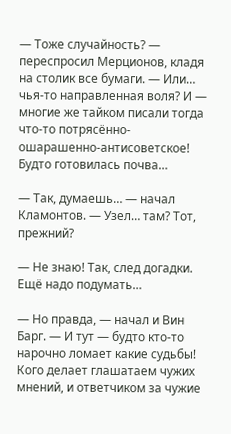— Тоже случайность? — переспросил Мерционов, кладя на столик все бумаги. — Или… чья-то направленная воля? И — многие же тайком писали тогда что-то потрясённо-ошарашенно-антисоветское! Будто готовилась почва…

— Так, думаешь… — начал Кламонтов. — Узел… там? Тот, прежний?

— Не знаю! Так, след догадки. Ещё надо подумать…

— Но правда, — начал и Вин Барг. — И тут — будто кто-то нарочно ломает какие судьбы! Кого делает глашатаем чужих мнений, и ответчиком за чужие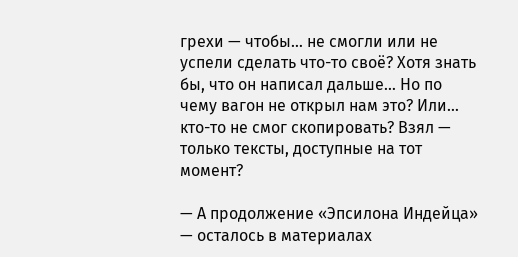грехи — чтобы… не смогли или не успели сделать что-то своё? Хотя знать бы, что он написал дальше… Но по чему вагон не открыл нам это? Или… кто-то не смог скопировать? Взял — только тексты, доступные на тот момент?

— А продолжение «Эпсилона Индейца» — осталось в материалах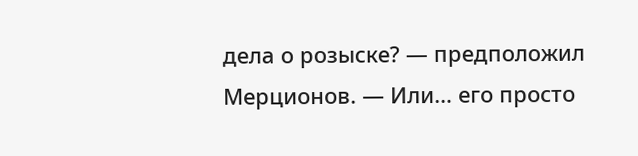дела о розыске? — предположил Мерционов. — Или… его просто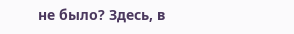не было? Здесь, в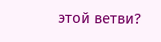этой ветви?